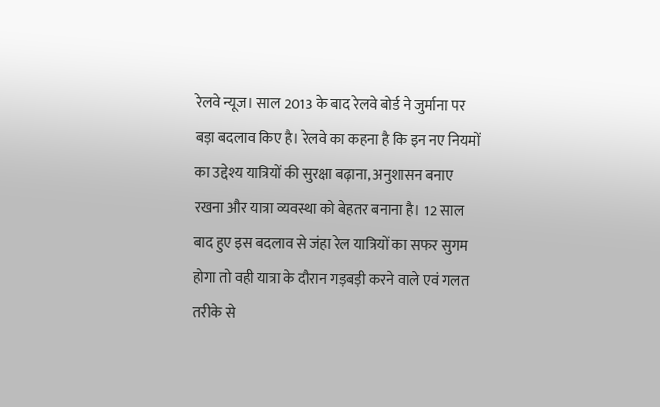रेलवे न्यूज। साल 2013 के बाद रेलवे बोर्ड ने जुर्माना पर बड़ा बदलाव किए है। रेलवे का कहना है कि इन नए नियमों का उद्देश्य यात्रियों की सुरक्षा बढ़ाना, अनुशासन बनाए रखना और यात्रा व्यवस्था को बेहतर बनाना है। 12 साल बाद हुए इस बदलाव से जंहा रेल यात्रियों का सफर सुगम होगा तो वही यात्रा के दौरान गड़बड़ी करने वाले एवं गलत तरीके से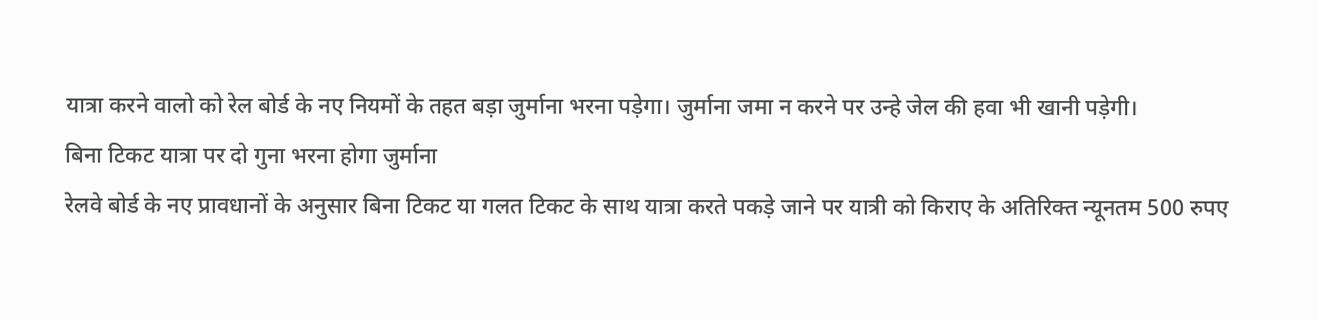यात्रा करने वालो को रेल बोर्ड के नए नियमों के तहत बड़ा जुर्माना भरना पड़ेगा। जुर्माना जमा न करने पर उन्हे जेल की हवा भी खानी पड़ेगी।
बिना टिकट यात्रा पर दो गुना भरना होगा जुर्माना
रेलवे बोर्ड के नए प्रावधानों के अनुसार बिना टिकट या गलत टिकट के साथ यात्रा करते पकड़े जाने पर यात्री को किराए के अतिरिक्त न्यूनतम 500 रुपए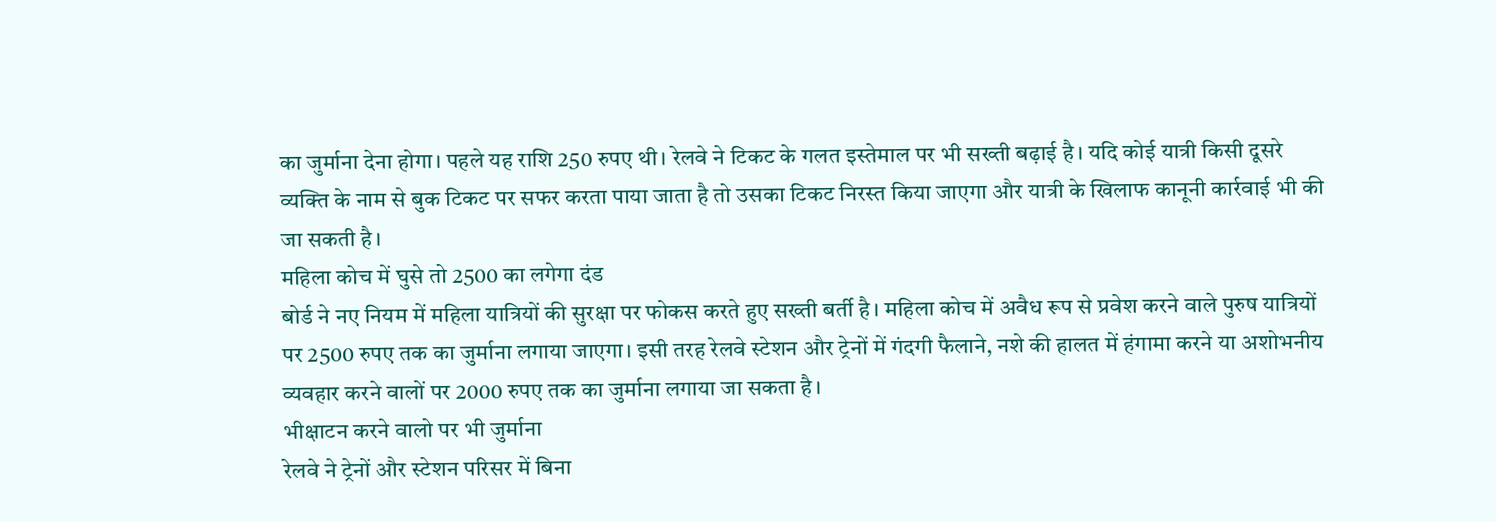का जुर्माना देना होगा। पहले यह राशि 250 रुपए थी। रेलवे ने टिकट के गलत इस्तेमाल पर भी सख्ती बढ़ाई है। यदि कोई यात्री किसी दूसरे व्यक्ति के नाम से बुक टिकट पर सफर करता पाया जाता है तो उसका टिकट निरस्त किया जाएगा और यात्री के खिलाफ कानूनी कार्रवाई भी की जा सकती है।
महिला कोच में घुसे तो 2500 का लगेगा दंड
बोर्ड ने नए नियम में महिला यात्रियों की सुरक्षा पर फोकस करते हुए सख्ती बर्ती है। महिला कोच में अवैध रूप से प्रवेश करने वाले पुरुष यात्रियों पर 2500 रुपए तक का जुर्माना लगाया जाएगा। इसी तरह रेलवे स्टेशन और ट्रेनों में गंदगी फैलाने, नशे की हालत में हंगामा करने या अशोभनीय व्यवहार करने वालों पर 2000 रुपए तक का जुर्माना लगाया जा सकता है।
भीक्षाटन करने वालो पर भी जुर्माना
रेलवे ने ट्रेनों और स्टेशन परिसर में बिना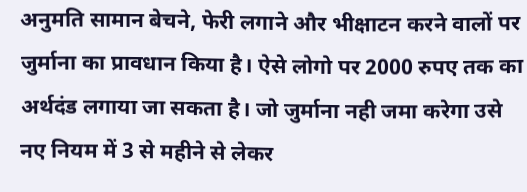अनुमति सामान बेचने, फेरी लगाने और भीक्षाटन करने वालों पर जुर्माना का प्रावधान किया है। ऐसे लोगो पर 2000 रुपए तक का अर्थदंड लगाया जा सकता है। जो जुर्माना नही जमा करेगा उसे नए नियम में 3 से महीने से लेकर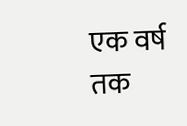एक वर्ष तक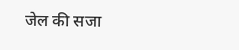जेल की सजा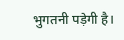भुगतनी पड़ेगी है।